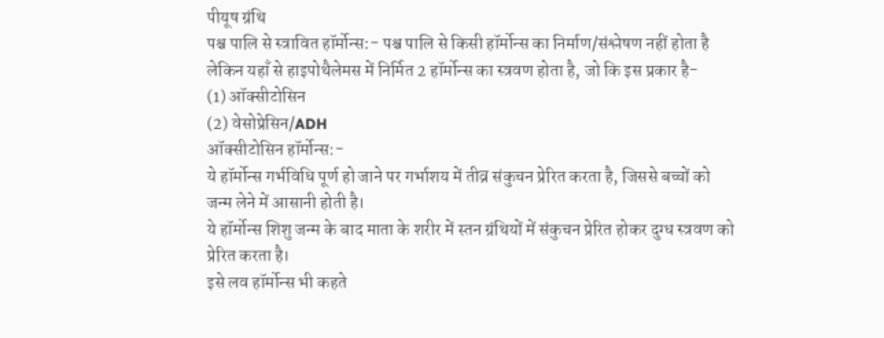पीयूष ग्रंथि
पश्च पालि से स्त्रावित हॉर्मोन्स:- पश्च पालि से किसी हॉर्मोन्स का निर्माण/संश्लेषण नहीं होता है लेकिन यहाँ से हाइपोथैलेमस में निर्मित 2 हॉर्मोन्स का स्त्रवण होता है, जो कि इस प्रकार है-
(1) ऑक्सीटोसिन
(2) वेसोप्रेसिन/ADH
ऑक्सीटोसिन हॉर्मोन्स:-
ये हॉर्मोन्स गर्भविधि पूर्ण हो जाने पर गर्भाशय में तीव्र संकुचन प्रेरित करता है, जिससे बच्चों को जन्म लेने में आसानी होती है।
ये हॉर्मोन्स शिशु जन्म के बाद माता के शरीर में स्तन ग्रंथियों में संकुचन प्रेरित होकर दुग्ध स्त्रवण को प्रेरित करता है।
इसे लव हॉर्मोन्स भी कहते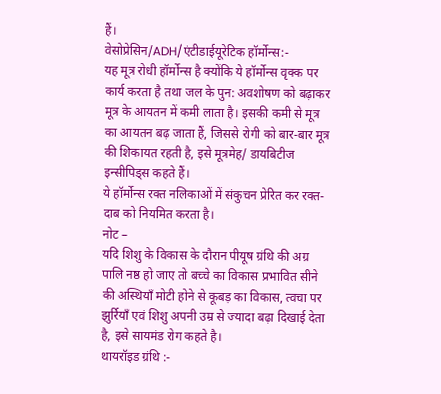हैं।
वेसोप्रेसिन/ADH/एंटीडाईयूरेटिक हॉर्मोन्स:-
यह मूत्र रोधी हॉर्मोन्स है क्योंकि ये हॉर्मोन्स वृक्क पर कार्य करता है तथा जल के पुन: अवशोषण को बढ़ाकर मूत्र के आयतन में कमी लाता है। इसकी कमी से मूत्र का आयतन बढ़ जाता हैं, जिससे रोगी को बार-बार मूत्र की शिकायत रहती है, इसे मूत्रमेह/ डायबिटीज इन्सीपिड्स कहते हैं।
ये हॉर्मोन्स रक्त नलिकाओं में संकुचन प्रेरित कर रक्त-दाब को नियमित करता है।
नोट –
यदि शिशु के विकास के दौरान पीयूष ग्रंथि की अग्र पालि नष्ठ हो जाए तो बच्चे का विकास प्रभावित सीने की अस्थियाँ मोटी होने से कूबड़ का विकास, त्वचा पर झुर्रियाँ एवं शिशु अपनी उम्र से ज्यादा बढ़ा दिखाई देता है, इसे सायमंड रोग कहते है।
थायरॉइड ग्रंथि :-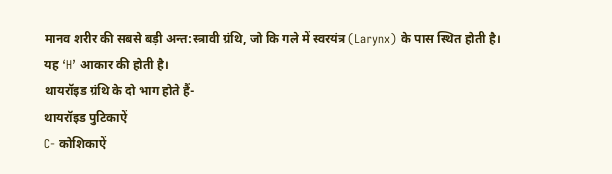मानव शरीर की सबसे बड़ी अन्त:स्त्रावी ग्रंथि, जो कि गले में स्वरयंत्र (Larynx) के पास स्थित होती है।
यह ‘H’ आकार की होती है।
थायरॉइड ग्रंथि के दो भाग होते हैं-
थायरॉइड पुटिकाऐं
C- कोशिकाऐं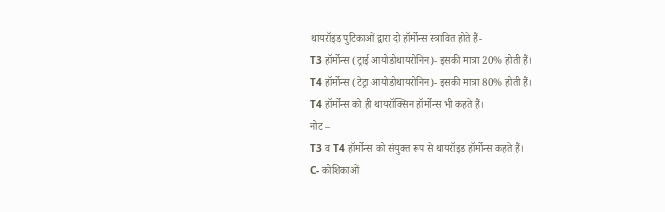थायरॉइड पुटिकाओं द्वारा दो हॉर्मोन्स स्त्रावित होते हैं-
T3 हॉर्मोन्स (ट्राई आयोडोथायरोनिन)- इसकी मात्रा 20% होती हैं।
T4 हॉर्मोन्स (टेट्रा आयोडोथायरोनिन)- इसकी मात्रा 80% होती हैं।
T4 हॉर्मोन्स को ही थायरॉक्सिन हॉर्मोन्स भी कहते हैं।
नोट –
T3 व T4 हॉर्मोन्स को संयुक्त रूप से थायरॉइड हॉर्मोन्स कहते हैं।
C- कोशिकाओं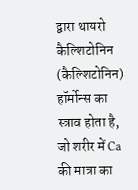द्वारा थायरो कैल्शिटोनिन (कैल्शिटोनिन) हॉर्मोन्स का स्त्राव होता है, जो शरीर में Ca की मात्रा का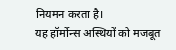नियमन करता है।
यह हॉर्मोन्स अस्थियों को मजबूत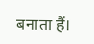बनाता हैं।